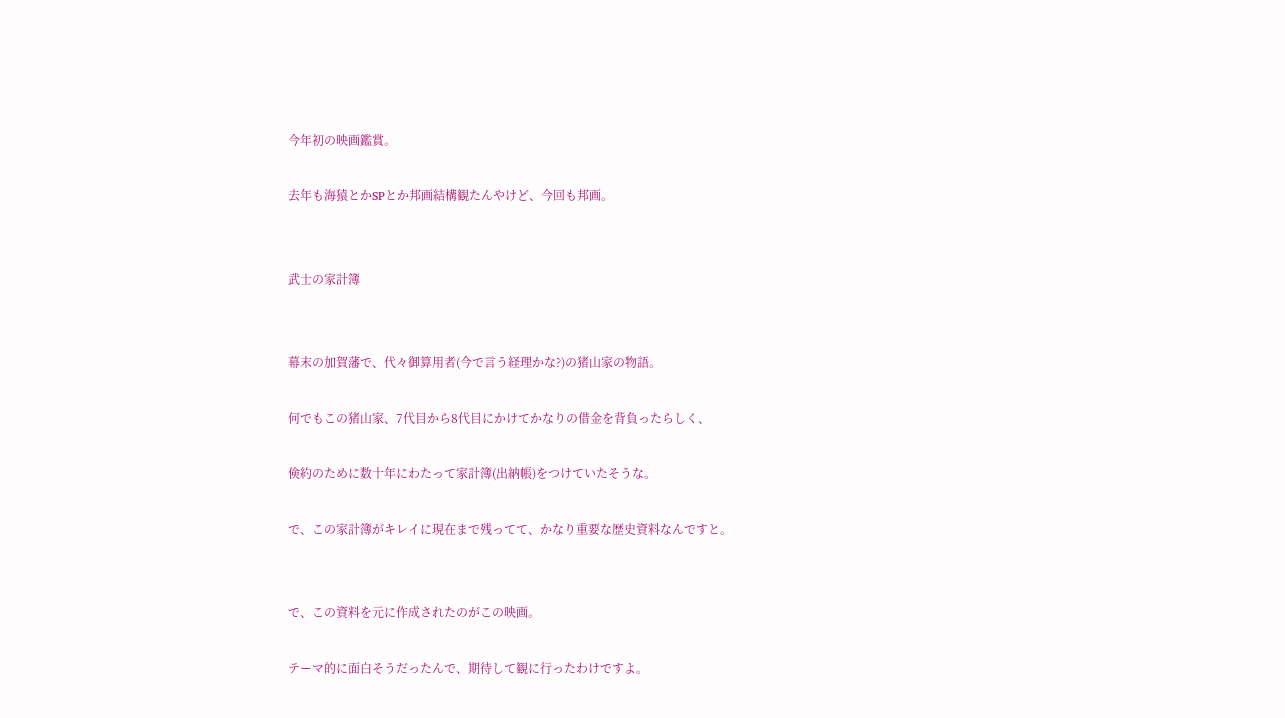今年初の映画鑑賞。

去年も海猿とかSPとか邦画結構観たんやけど、今回も邦画。


武士の家計簿


幕末の加賀藩で、代々御算用者(今で言う経理かな?)の猪山家の物語。

何でもこの猪山家、7代目から8代目にかけてかなりの借金を背負ったらしく、

倹約のために数十年にわたって家計簿(出納帳)をつけていたそうな。

で、この家計簿がキレイに現在まで残ってて、かなり重要な歴史資料なんですと。


で、この資料を元に作成されたのがこの映画。

テーマ的に面白そうだったんで、期待して観に行ったわけですよ。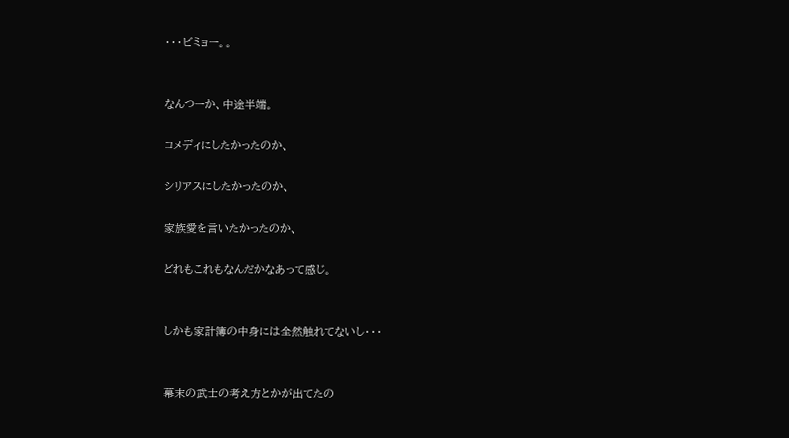・・・ビミョー。。


なんつーか、中途半端。

コメディにしたかったのか、

シリアスにしたかったのか、

家族愛を言いたかったのか、

どれもこれもなんだかなあって感じ。


しかも家計簿の中身には全然触れてないし・・・


幕末の武士の考え方とかが出てたの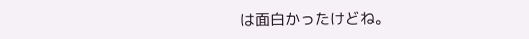は面白かったけどね。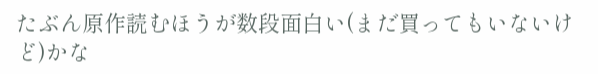たぶん原作読むほうが数段面白い(まだ買ってもいないけど)かな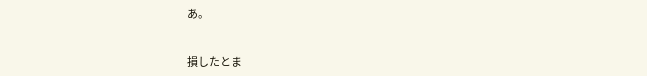あ。


損したとま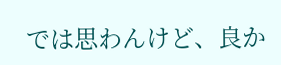では思わんけど、良か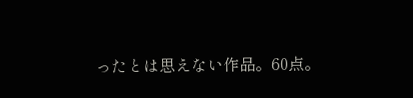ったとは思えない作品。60点。